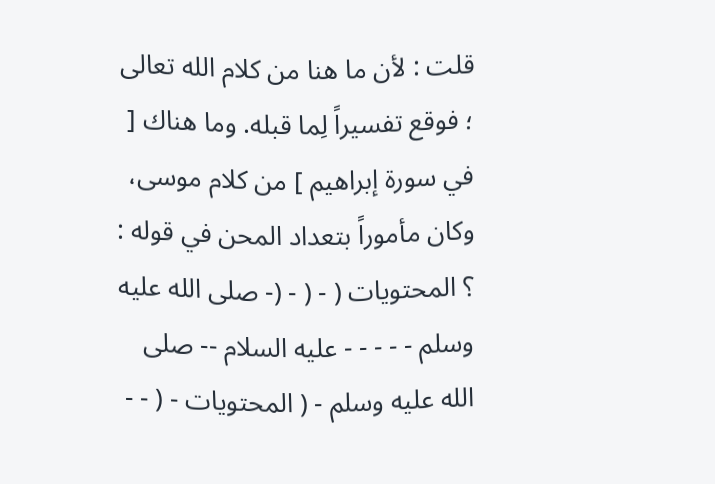قلت : لأن ما هنا من كلام الله تعالى ؛ فوقع تفسيراً لِما قبله. وما هناك [ في سورة إبراهيم ] من كلام موسى، وكان مأموراً بتعداد المحن في قوله : ؟ المحتويات ( - ( - (- صلى الله عليه وسلم - - - - - عليه السلام -- صلى الله عليه وسلم - ( المحتويات - ( - -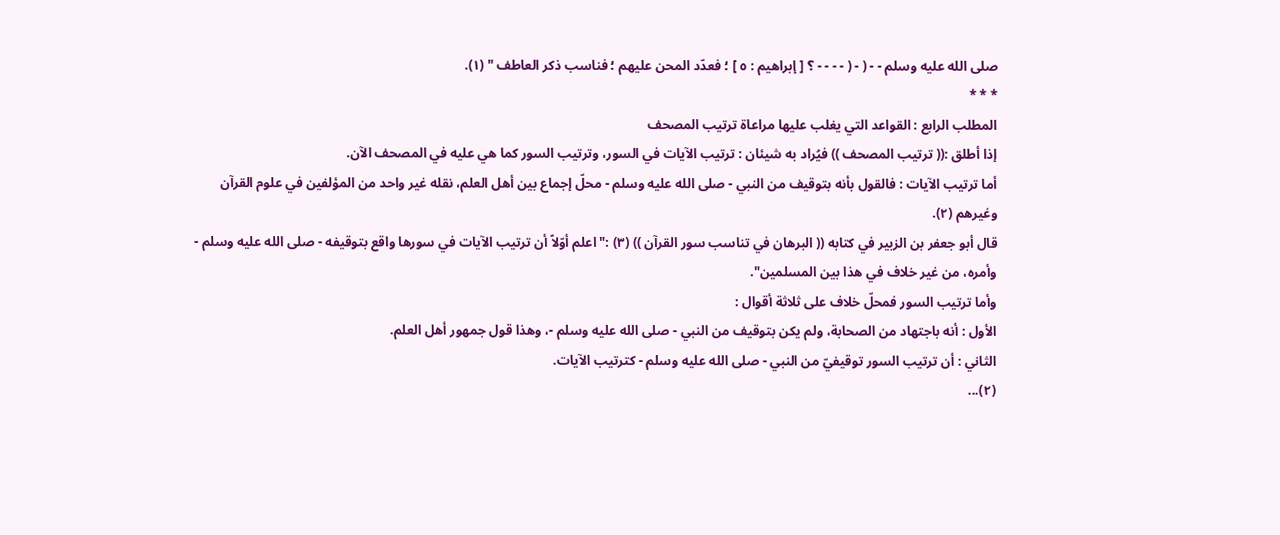صلى الله عليه وسلم - - ( - ( - - - - ؟ [ إبراهيم : ٥ ] ؛ فعدّد المحن عليهم ؛ فناسب ذكر العاطف " (١).
* * *
المطلب الرابع : القواعد التي يغلب عليها مراعاة ترتيب المصحف
إذا أطلق :(( ترتيب المصحف )) فيُراد به شيئان : ترتيب الآيات في السور، وترتيب السور كما هي عليه في المصحف الآن.
أما ترتيب الآيات : فالقول بأنه بتوقيف من النبي - صلى الله عليه وسلم - محلّ إجماع بين أهل العلم، نقله غير واحد من المؤلفين في علوم القرآن وغيرهم (٢).
قال أبو جعفر بن الزبير في كتابه (( البرهان في تناسب سور القرآن )) (٣) :" اعلم أوّلاً أن ترتيب الآيات في سورها واقع بتوقيفه - صلى الله عليه وسلم - وأمره، من غير خلاف في هذا بين المسلمين".
وأما ترتيب السور فمحلّ خلاف على ثلاثة أقوال :
الأول : أنه باجتهاد من الصحابة، ولم يكن بتوقيف من النبي - صلى الله عليه وسلم -، وهذا قول جمهور أهل العلم.
الثاني : أن ترتيب السور توقيفيّ من النبي - صلى الله عليه وسلم - كترتيب الآيات.
(٢)...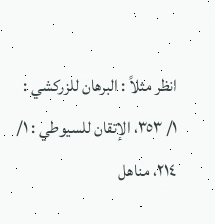انظر مثلاً : البرهان للزركشي : ١/ ٣٥٣، الإتقان للسيوطي : ١/ ٢١٤، مناهل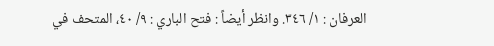العرفان : ١/ ٣٤٦. وانظر أيضاً : فتح الباري : ٩/ ٤٠، المتحف في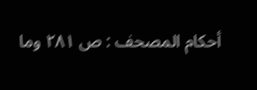أحكام المصحف : ص ٢٨١ وما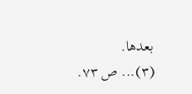بعدها.
(٣)... ص ٧٣.